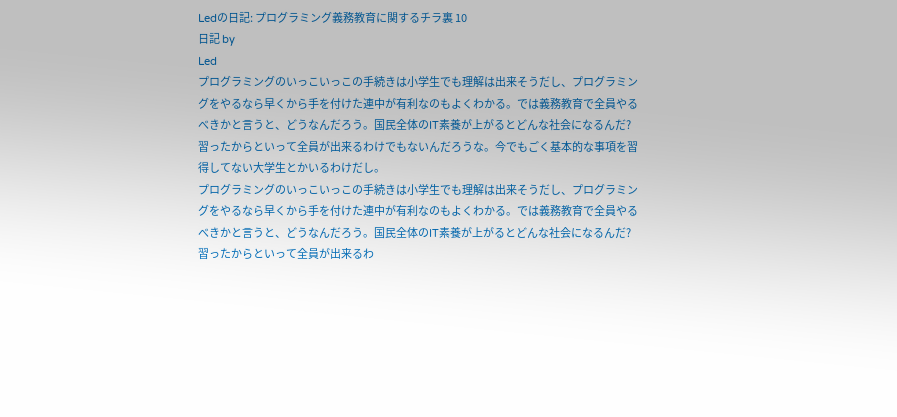Ledの日記: プログラミング義務教育に関するチラ裏 10
日記 by
Led
プログラミングのいっこいっこの手続きは小学生でも理解は出来そうだし、プログラミングをやるなら早くから手を付けた連中が有利なのもよくわかる。では義務教育で全員やるべきかと言うと、どうなんだろう。国民全体のIT素養が上がるとどんな社会になるんだ?
習ったからといって全員が出来るわけでもないんだろうな。今でもごく基本的な事項を習得してない大学生とかいるわけだし。
プログラミングのいっこいっこの手続きは小学生でも理解は出来そうだし、プログラミングをやるなら早くから手を付けた連中が有利なのもよくわかる。では義務教育で全員やるべきかと言うと、どうなんだろう。国民全体のIT素養が上がるとどんな社会になるんだ?
習ったからといって全員が出来るわ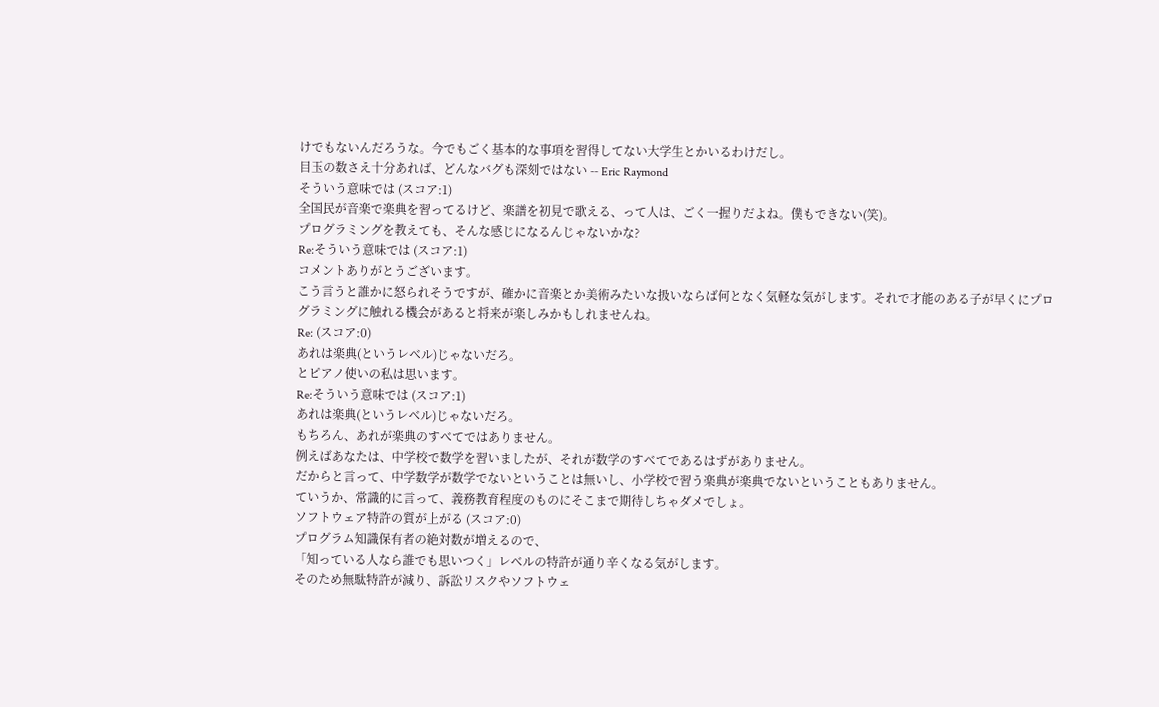けでもないんだろうな。今でもごく基本的な事項を習得してない大学生とかいるわけだし。
目玉の数さえ十分あれば、どんなバグも深刻ではない -- Eric Raymond
そういう意味では (スコア:1)
全国民が音楽で楽典を習ってるけど、楽譜を初見で歌える、って人は、ごく一握りだよね。僕もできない(笑)。
プログラミングを教えても、そんな感じになるんじゃないかな?
Re:そういう意味では (スコア:1)
コメントありがとうございます。
こう言うと誰かに怒られそうですが、確かに音楽とか美術みたいな扱いならば何となく気軽な気がします。それで才能のある子が早くにプログラミングに触れる機会があると将来が楽しみかもしれませんね。
Re: (スコア:0)
あれは楽典(というレベル)じゃないだろ。
とピアノ使いの私は思います。
Re:そういう意味では (スコア:1)
あれは楽典(というレベル)じゃないだろ。
もちろん、あれが楽典のすべてではありません。
例えばあなたは、中学校で数学を習いましたが、それが数学のすべてであるはずがありません。
だからと言って、中学数学が数学でないということは無いし、小学校で習う楽典が楽典でないということもありません。
ていうか、常識的に言って、義務教育程度のものにそこまで期待しちゃダメでしょ。
ソフトウェア特許の質が上がる (スコア:0)
プログラム知識保有者の絶対数が増えるので、
「知っている人なら誰でも思いつく」レベルの特許が通り辛くなる気がします。
そのため無駄特許が減り、訴訟リスクやソフトウェ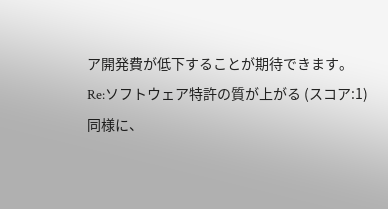ア開発費が低下することが期待できます。
Re:ソフトウェア特許の質が上がる (スコア:1)
同様に、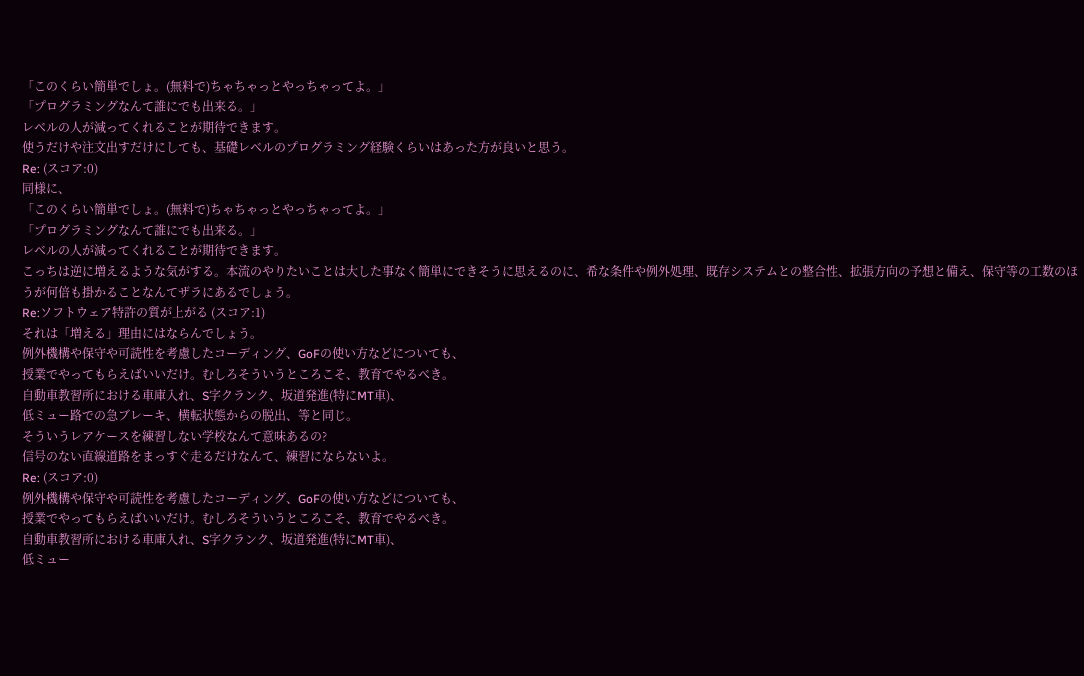「このくらい簡単でしょ。(無料で)ちゃちゃっとやっちゃってよ。」
「プログラミングなんて誰にでも出来る。」
レベルの人が減ってくれることが期待できます。
使うだけや注文出すだけにしても、基礎レベルのプログラミング経験くらいはあった方が良いと思う。
Re: (スコア:0)
同様に、
「このくらい簡単でしょ。(無料で)ちゃちゃっとやっちゃってよ。」
「プログラミングなんて誰にでも出来る。」
レベルの人が減ってくれることが期待できます。
こっちは逆に増えるような気がする。本流のやりたいことは大した事なく簡単にできそうに思えるのに、希な条件や例外処理、既存システムとの整合性、拡張方向の予想と備え、保守等の工数のほうが何倍も掛かることなんてザラにあるでしょう。
Re:ソフトウェア特許の質が上がる (スコア:1)
それは「増える」理由にはならんでしょう。
例外機構や保守や可読性を考慮したコーディング、GoFの使い方などについても、
授業でやってもらえばいいだけ。むしろそういうところこそ、教育でやるべき。
自動車教習所における車庫入れ、S字クランク、坂道発進(特にMT車)、
低ミュー路での急ブレーキ、横転状態からの脱出、等と同じ。
そういうレアケースを練習しない学校なんて意味あるの?
信号のない直線道路をまっすぐ走るだけなんて、練習にならないよ。
Re: (スコア:0)
例外機構や保守や可読性を考慮したコーディング、GoFの使い方などについても、
授業でやってもらえばいいだけ。むしろそういうところこそ、教育でやるべき。
自動車教習所における車庫入れ、S字クランク、坂道発進(特にMT車)、
低ミュー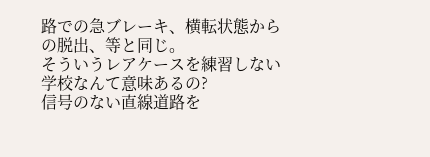路での急ブレーキ、横転状態からの脱出、等と同じ。
そういうレアケースを練習しない学校なんて意味あるの?
信号のない直線道路を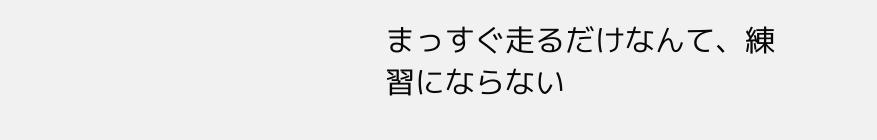まっすぐ走るだけなんて、練習にならない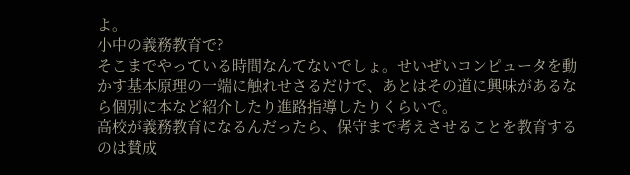よ。
小中の義務教育で?
そこまでやっている時間なんてないでしょ。せいぜいコンピュータを動かす基本原理の一端に触れせさるだけで、あとはその道に興味があるなら個別に本など紹介したり進路指導したりくらいで。
高校が義務教育になるんだったら、保守まで考えさせることを教育するのは賛成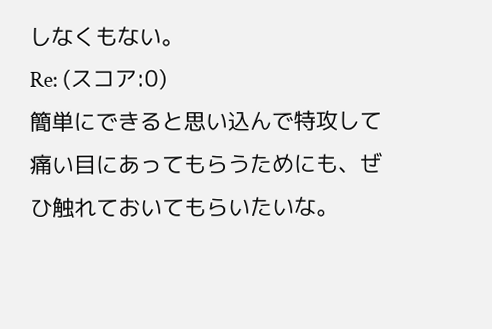しなくもない。
Re: (スコア:0)
簡単にできると思い込んで特攻して痛い目にあってもらうためにも、ぜひ触れておいてもらいたいな。